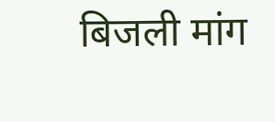बिजली मांग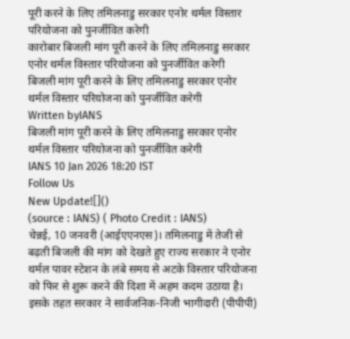पूरी करने के लिए तमिलनाडु सरकार एनोर थर्मल विस्तार परियोजना को पुनर्जीवित करेगी
कारोबार बिजली मांग पूरी करने के लिए तमिलनाडु सरकार एनोर थर्मल विस्तार परियोजना को पुनर्जीवित करेगी
बिजली मांग पूरी करने के लिए तमिलनाडु सरकार एनोर थर्मल विस्तार परियोजना को पुनर्जीवित करेगी
Written byIANS
बिजली मांग पूरी करने के लिए तमिलनाडु सरकार एनोर थर्मल विस्तार परियोजना को पुनर्जीवित करेगी
IANS 10 Jan 2026 18:20 IST
Follow Us
New Update![]()
(source : IANS) ( Photo Credit : IANS)
चेन्नई, 10 जनवरी (आईएएनएस)। तमिलनाडु में तेजी से बढ़ती बिजली की मांग को देखते हुए राज्य सरकार ने एनोर थर्मल पावर स्टेशन के लंबे समय से अटके विस्तार परियोजना को फिर से शुरू करने की दिशा में अहम कदम उठाया है। इसके तहत सरकार ने सार्वजनिक-निजी भागीदारी (पीपीपी)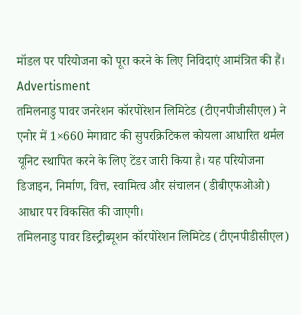मॉडल पर परियोजना को पूरा करने के लिए निविदाएं आमंत्रित की हैं।
Advertisment
तमिलनाडु पावर जनरेशन कॉरपोरेशन लिमिटेड (टीएनपीजीसीएल) ने एनोर में 1×660 मेगावाट की सुपरक्रिटिकल कोयला आधारित थर्मल यूनिट स्थापित करने के लिए टेंडर जारी किया है। यह परियोजना डिजाइन, निर्माण, वित्त, स्वामित्व और संचालन (डीबीएफओओ) आधार पर विकसित की जाएगी।
तमिलनाडु पावर डिस्ट्रीब्यूशन कॉरपोरेशन लिमिटेड (टीएनपीडीसीएल)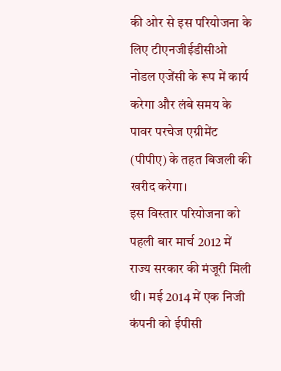की ओर से इस परियोजना के लिए टीएनजीईडीसीओ नोडल एजेंसी के रूप में कार्य करेगा और लंबे समय के पावर परचेज एग्रीमेंट (पीपीए) के तहत बिजली की खरीद करेगा।
इस विस्तार परियोजना को पहली बार मार्च 2012 में राज्य सरकार की मंजूरी मिली थी। मई 2014 में एक निजी कंपनी को ईपीसी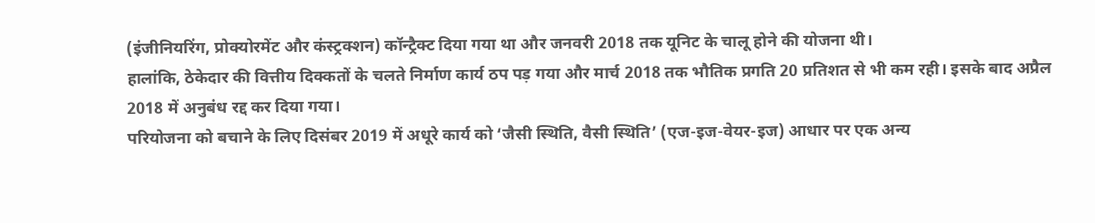(इंजीनियरिंग, प्रोक्योरमेंट और कंस्ट्रक्शन) कॉन्ट्रैक्ट दिया गया था और जनवरी 2018 तक यूनिट के चालू होने की योजना थी।
हालांकि, ठेकेदार की वित्तीय दिक्कतों के चलते निर्माण कार्य ठप पड़ गया और मार्च 2018 तक भौतिक प्रगति 20 प्रतिशत से भी कम रही। इसके बाद अप्रैल 2018 में अनुबंध रद्द कर दिया गया।
परियोजना को बचाने के लिए दिसंबर 2019 में अधूरे कार्य को ‘जैसी स्थिति, वैसी स्थिति’ (एज-इज-वेयर-इज) आधार पर एक अन्य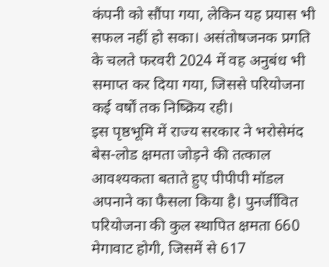कंपनी को सौंपा गया, लेकिन यह प्रयास भी सफल नहीं हो सका। असंतोषजनक प्रगति के चलते फरवरी 2024 में वह अनुबंध भी समाप्त कर दिया गया, जिससे परियोजना कई वर्षों तक निष्क्रिय रही।
इस पृष्ठभूमि में राज्य सरकार ने भरोसेमंद बेस-लोड क्षमता जोड़ने की तत्काल आवश्यकता बताते हुए पीपीपी मॉडल अपनाने का फैसला किया है। पुनर्जीवित परियोजना की कुल स्थापित क्षमता 660 मेगावाट होगी, जिसमें से 617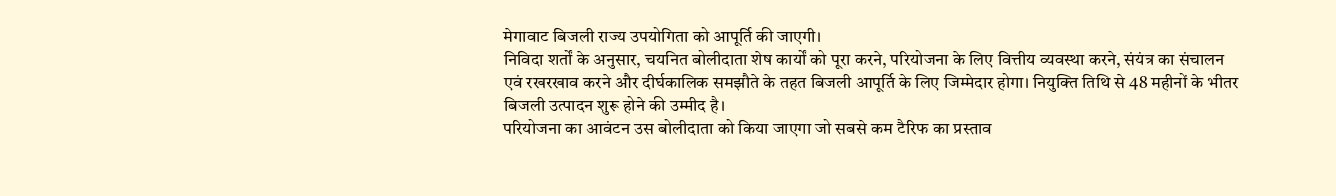मेगावाट बिजली राज्य उपयोगिता को आपूर्ति की जाएगी।
निविदा शर्तों के अनुसार, चयनित बोलीदाता शेष कार्यों को पूरा करने, परियोजना के लिए वित्तीय व्यवस्था करने, संयंत्र का संचालन एवं रखरखाव करने और दीर्घकालिक समझौते के तहत बिजली आपूर्ति के लिए जिम्मेदार होगा। नियुक्ति तिथि से 48 महीनों के भीतर बिजली उत्पादन शुरू होने की उम्मीद है।
परियोजना का आवंटन उस बोलीदाता को किया जाएगा जो सबसे कम टैरिफ का प्रस्ताव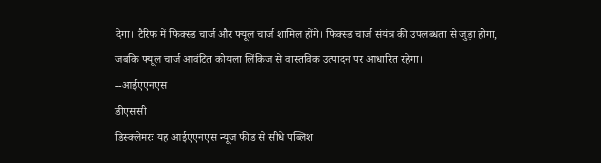देगा। टैरिफ में फिक्स्ड चार्ज और फ्यूल चार्ज शामिल होंगे। फिक्स्ड चार्ज संयंत्र की उपलब्धता से जुड़ा होगा, जबकि फ्यूल चार्ज आवंटित कोयला लिंकिज से वास्तविक उत्पादन पर आधारित रहेगा।
--आईएएनएस
डीएससी
डिस्क्लेमरः यह आईएएनएस न्यूज फीड से सीधे पब्लिश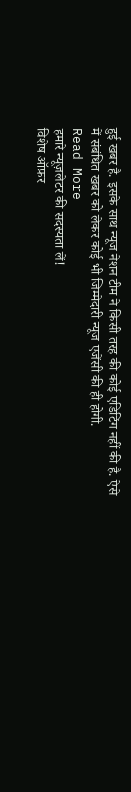हुई खबर है. इसके साथ न्यूज नेशन टीम ने किसी तरह की कोई एडिटिंग नहीं की है. ऐसे में संबंधित खबर को लेकर कोई भी जिम्मेदारी न्यूज एजेंसी की ही होगी.
Read More
हमारे न्यूज़लेटर की सदस्यता लें!
विशेष ऑफ़र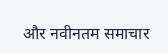और नवीनतम समाचार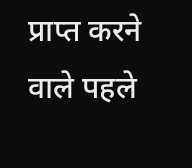प्राप्त करने वाले पहले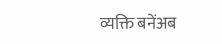व्यक्ति बनेंअब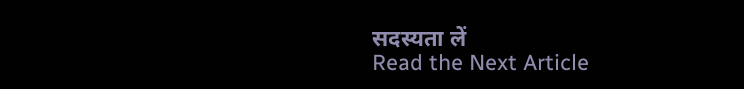सदस्यता लें
Read the Next Article